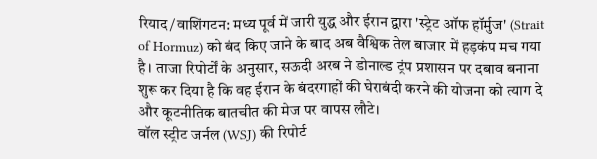रियाद/वाशिंगटन: मध्य पूर्व में जारी युद्ध और ईरान द्वारा 'स्ट्रेट ऑफ हॉर्मुज' (Strait of Hormuz) को बंद किए जाने के बाद अब वैश्विक तेल बाजार में हड़कंप मच गया है। ताजा रिपोर्टों के अनुसार, सऊदी अरब ने डोनाल्ड ट्रंप प्रशासन पर दबाव बनाना शुरू कर दिया है कि वह ईरान के बंदरगाहों की घेराबंदी करने की योजना को त्याग दे और कूटनीतिक बातचीत की मेज पर वापस लौटे।
वॉल स्ट्रीट जर्नल (WSJ) की रिपोर्ट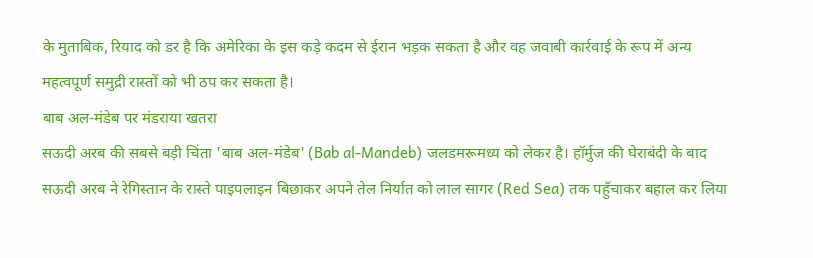के मुताबिक, रियाद को डर है कि अमेरिका के इस कड़े कदम से ईरान भड़क सकता है और वह जवाबी कार्रवाई के रूप में अन्य महत्वपूर्ण समुद्री रास्तों को भी ठप कर सकता है।
बाब अल-मंडेब पर मंडराया खतरा
सऊदी अरब की सबसे बड़ी चिंता 'बाब अल-मंडेब' (Bab al-Mandeb) जलडमरूमध्य को लेकर है। हॉर्मुज की घेराबंदी के बाद सऊदी अरब ने रेगिस्तान के रास्ते पाइपलाइन बिछाकर अपने तेल निर्यात को लाल सागर (Red Sea) तक पहुँचाकर बहाल कर लिया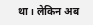था। लेकिन अब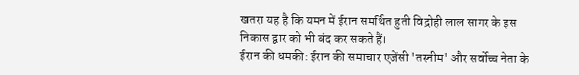खतरा यह है कि यमन में ईरान समर्थित हुती विद्रोही लाल सागर के इस निकास द्वार को भी बंद कर सकते हैं।
ईरान की धमकी: ईरान की समाचार एजेंसी 'तस्नीम' और सर्वोच्च नेता के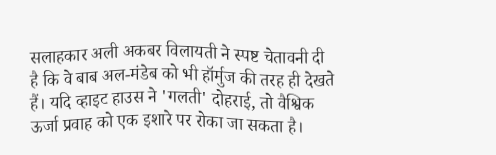सलाहकार अली अकबर विलायती ने स्पष्ट चेतावनी दी है कि वे बाब अल-मंडेब को भी हॉर्मुज की तरह ही देखते हैं। यदि व्हाइट हाउस ने 'गलती' दोहराई, तो वैश्विक ऊर्जा प्रवाह को एक इशारे पर रोका जा सकता है।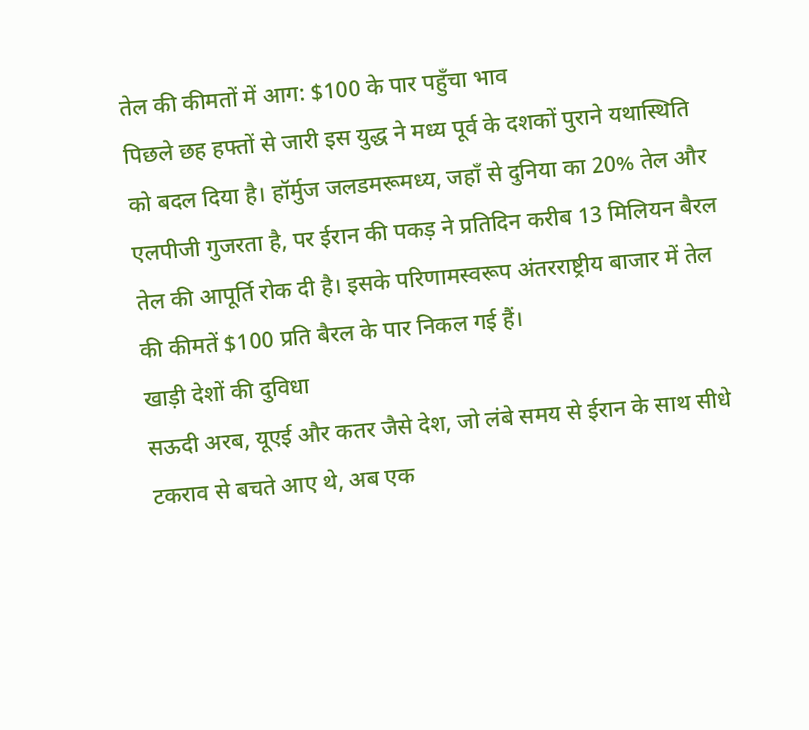तेल की कीमतों में आग: $100 के पार पहुँचा भाव
पिछले छह हफ्तों से जारी इस युद्ध ने मध्य पूर्व के दशकों पुराने यथास्थिति को बदल दिया है। हॉर्मुज जलडमरूमध्य, जहाँ से दुनिया का 20% तेल और एलपीजी गुजरता है, पर ईरान की पकड़ ने प्रतिदिन करीब 13 मिलियन बैरल तेल की आपूर्ति रोक दी है। इसके परिणामस्वरूप अंतरराष्ट्रीय बाजार में तेल की कीमतें $100 प्रति बैरल के पार निकल गई हैं।
खाड़ी देशों की दुविधा
सऊदी अरब, यूएई और कतर जैसे देश, जो लंबे समय से ईरान के साथ सीधे टकराव से बचते आए थे, अब एक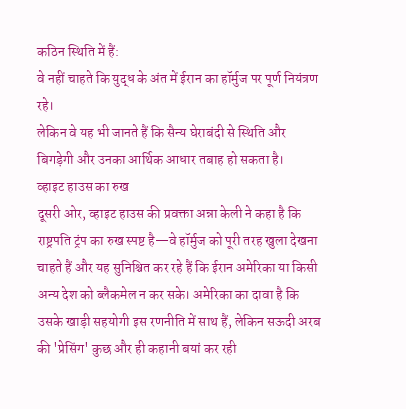कठिन स्थिति में हैं:
वे नहीं चाहते कि युद्ध के अंत में ईरान का हॉर्मुज पर पूर्ण नियंत्रण रहे।
लेकिन वे यह भी जानते हैं कि सैन्य घेराबंदी से स्थिति और बिगड़ेगी और उनका आर्थिक आधार तबाह हो सकता है।
व्हाइट हाउस का रुख
दूसरी ओर, व्हाइट हाउस की प्रवक्ता अन्ना केली ने कहा है कि राष्ट्रपति ट्रंप का रुख स्पष्ट है—वे हॉर्मुज को पूरी तरह खुला देखना चाहते हैं और यह सुनिश्चित कर रहे हैं कि ईरान अमेरिका या किसी अन्य देश को ब्लैकमेल न कर सके। अमेरिका का दावा है कि उसके खाड़ी सहयोगी इस रणनीति में साथ हैं, लेकिन सऊदी अरब की 'प्रेसिंग' कुछ और ही कहानी बयां कर रही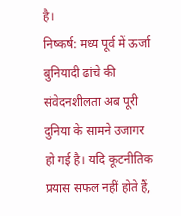है।
निष्कर्ष: मध्य पूर्व में ऊर्जा बुनियादी ढांचे की संवेदनशीलता अब पूरी दुनिया के सामने उजागर हो गई है। यदि कूटनीतिक प्रयास सफल नहीं होते हैं,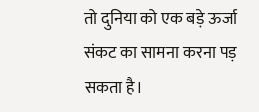तो दुनिया को एक बड़े ऊर्जा संकट का सामना करना पड़ सकता है।